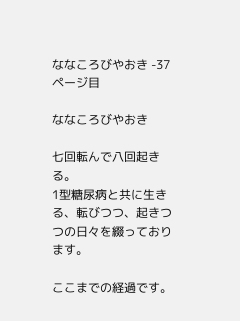ななころびやおき -37ページ目

ななころびやおき

七回転んで八回起きる。
1型糖尿病と共に生きる、転びつつ、起きつつの日々を綴っております。

ここまでの経過です。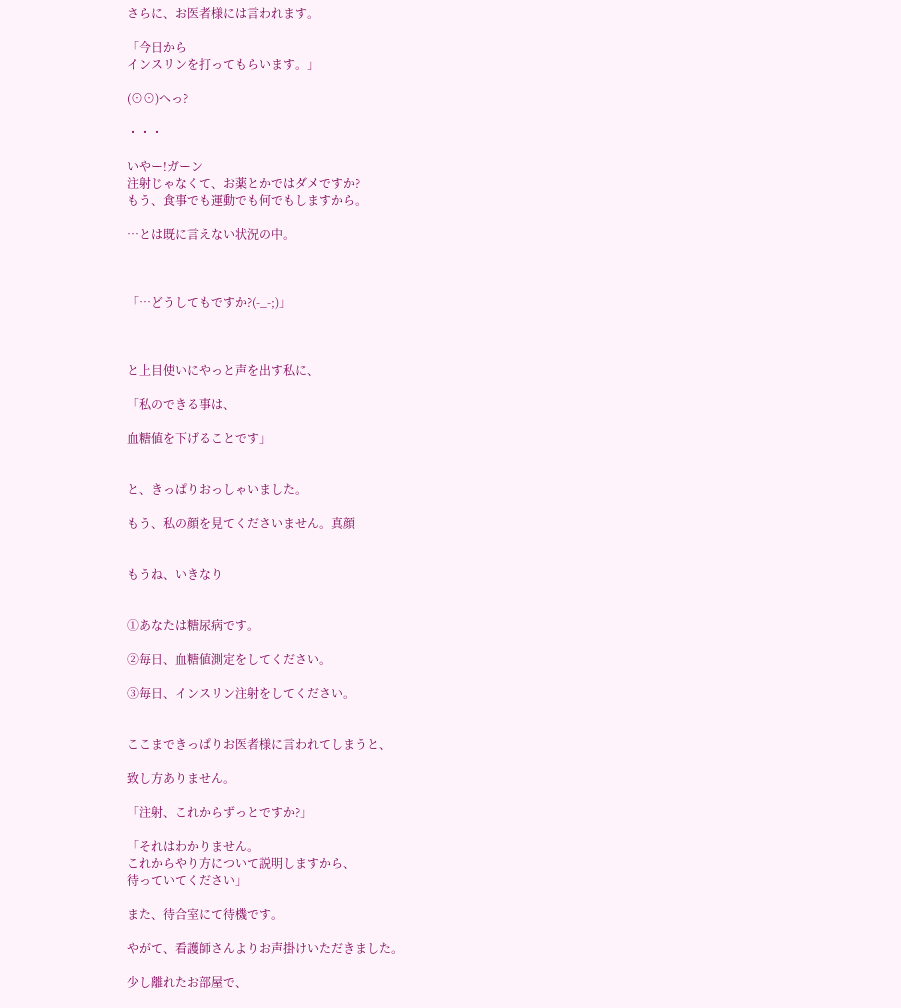さらに、お医者様には言われます。

「今日から
インスリンを打ってもらいます。」

(⊙⊙)へっ?

・・・

いやー!ガーン
注射じゃなくて、お薬とかではダメですか?
もう、食事でも運動でも何でもしますから。

…とは既に言えない状況の中。



「…どうしてもですか?(-_-;)」



と上目使いにやっと声を出す私に、

「私のできる事は、

血糖値を下げることです」


と、きっぱりおっしゃいました。

もう、私の顔を見てくださいません。真顔


もうね、いきなり


①あなたは糖尿病です。

②毎日、血糖値測定をしてください。

③毎日、インスリン注射をしてください。


ここまできっぱりお医者様に言われてしまうと、

致し方ありません。

「注射、これからずっとですか?」

「それはわかりません。
これからやり方について説明しますから、
待っていてください」

また、待合室にて待機です。

やがて、看護師さんよりお声掛けいただきました。

少し離れたお部屋で、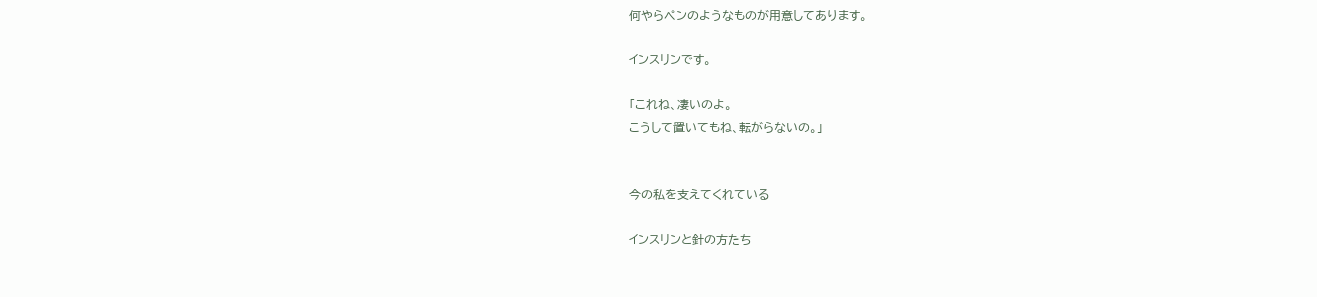何やらペンのようなものが用意してあります。

インスリンです。

「これね、凄いのよ。
こうして置いてもね、転がらないの。」


今の私を支えてくれている

インスリンと針の方たち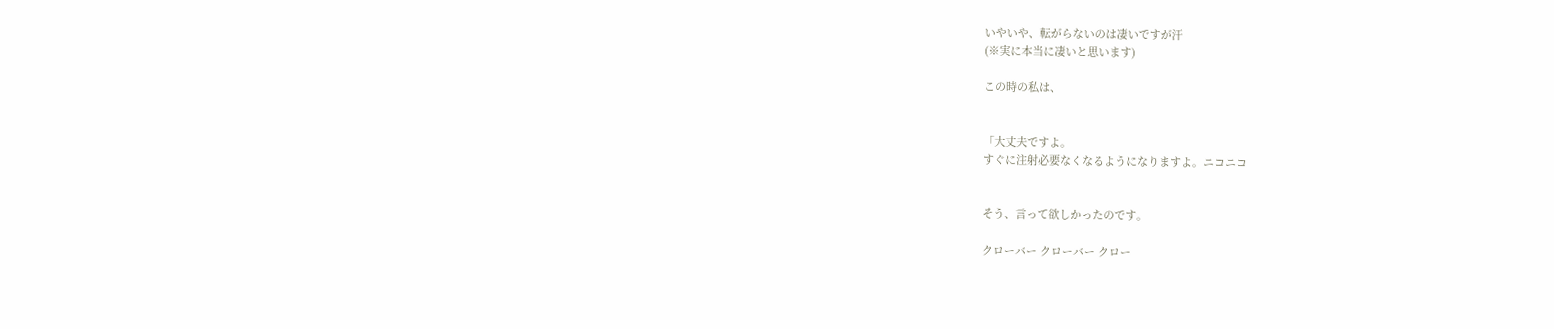いやいや、転がらないのは凄いですが汗
(※実に本当に凄いと思います)

この時の私は、


「大丈夫ですよ。
すぐに注射必要なくなるようになりますよ。ニコニコ


そう、言って欲しかったのです。

クローバー クローバー クロー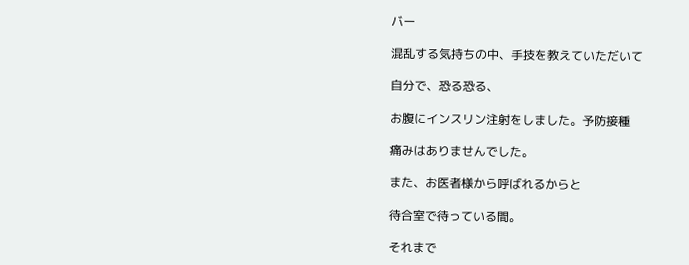バー

混乱する気持ちの中、手技を教えていただいて

自分で、恐る恐る、

お腹にインスリン注射をしました。予防接種

痛みはありませんでした。

また、お医者様から呼ばれるからと

待合室で待っている間。

それまで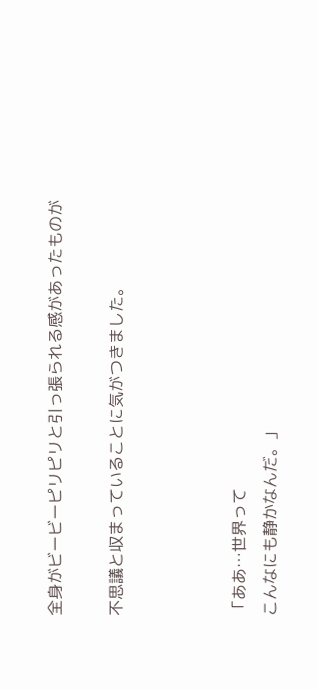全身がビービーピリピリと引っ張られる感があったものが

不思議と収まっていることに気がつきました。



「ああ…世界って
こんなにも静かなんだ。」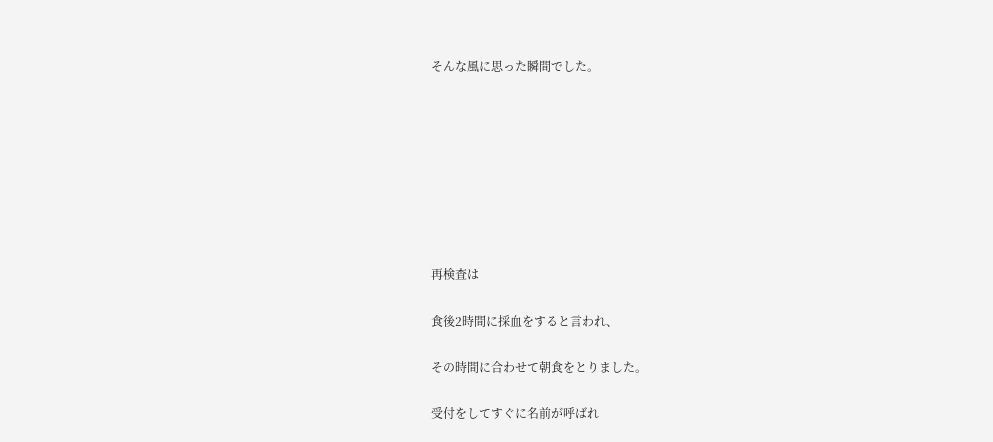そんな風に思った瞬間でした。








再検査は

食後2時間に採血をすると言われ、

その時間に合わせて朝食をとりました。

受付をしてすぐに名前が呼ばれ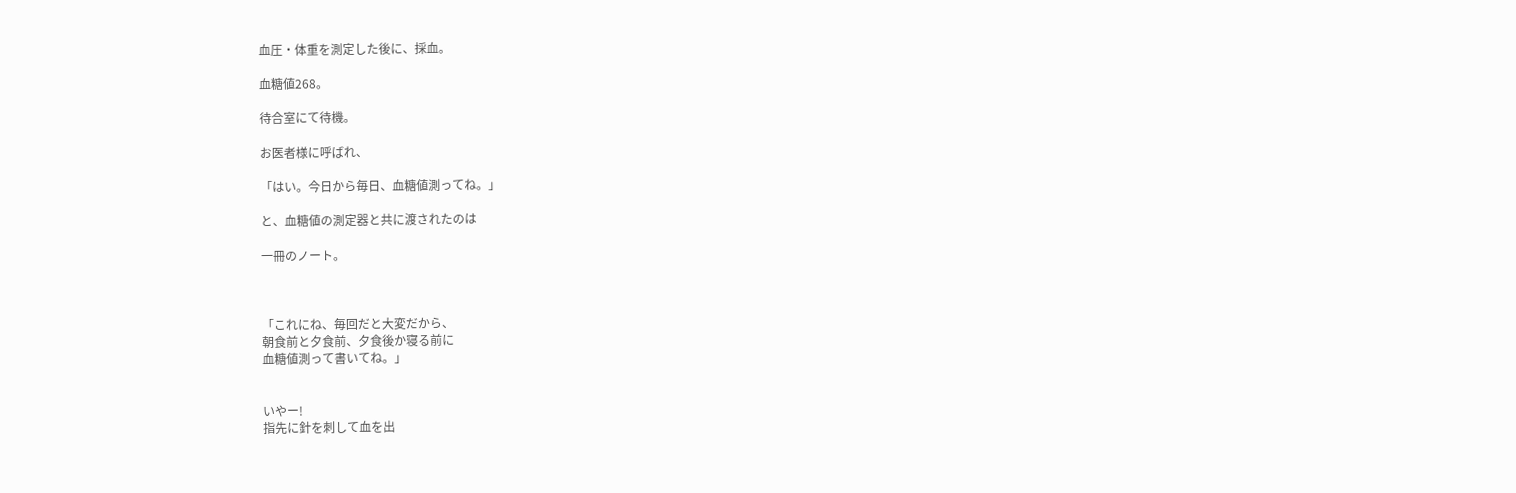血圧・体重を測定した後に、採血。

血糖値268。

待合室にて待機。

お医者様に呼ばれ、

「はい。今日から毎日、血糖値測ってね。」

と、血糖値の測定器と共に渡されたのは

一冊のノート。



「これにね、毎回だと大変だから、
朝食前と夕食前、夕食後か寝る前に
血糖値測って書いてね。」


いやー!
指先に針を刺して血を出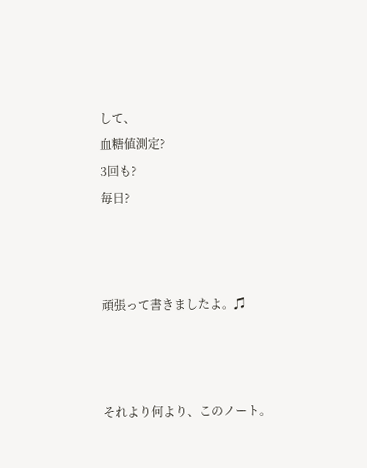して、
血糖値測定?
3回も?
毎日?



頑張って書きましたよ。♫



それより何より、このノート。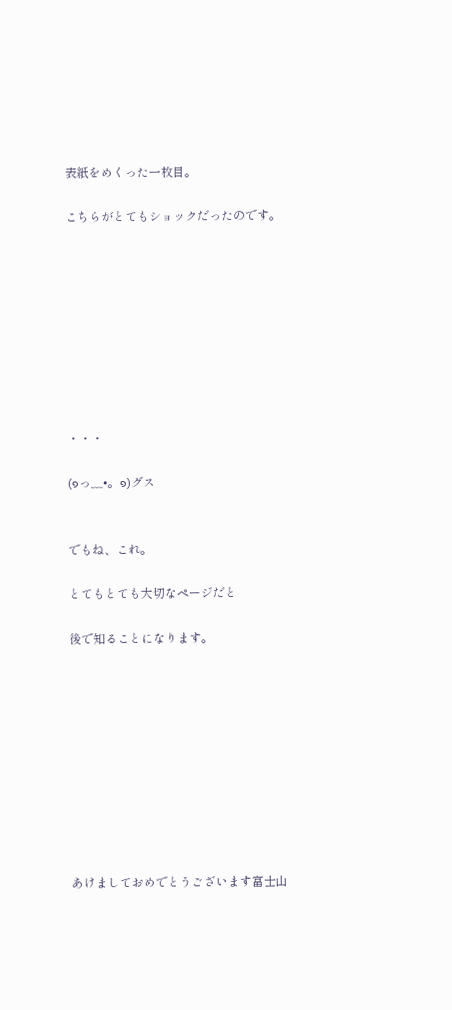表紙をめくった一枚目。

こちらがとてもショックだったのです。









・・・

(๑っ﹏•。๑)グス


でもね、これ。

とてもとても大切なページだと

後で知ることになります。










あけましておめでとうございます富士山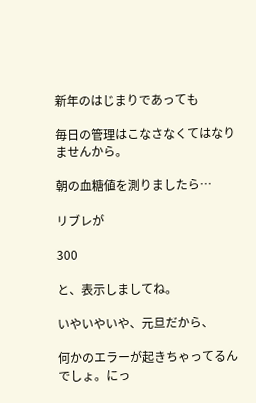新年のはじまりであっても

毎日の管理はこなさなくてはなりませんから。

朝の血糖値を測りましたら…

リブレが

300

と、表示しましてね。

いやいやいや、元旦だから、

何かのエラーが起きちゃってるんでしょ。にっ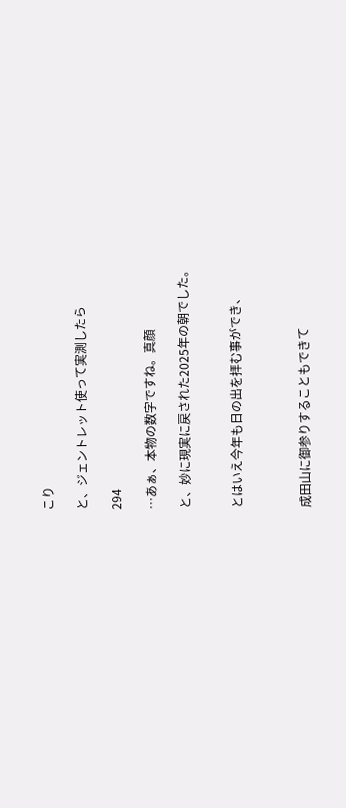こり

と、ジェントレット使って実測したら

294

…あぁ、本物の数字ですね。真顔

と、妙に現実に戻された2025年の朝でした。


とはいえ今年も日の出を拝む事ができ、



成田山に御参りすることもできて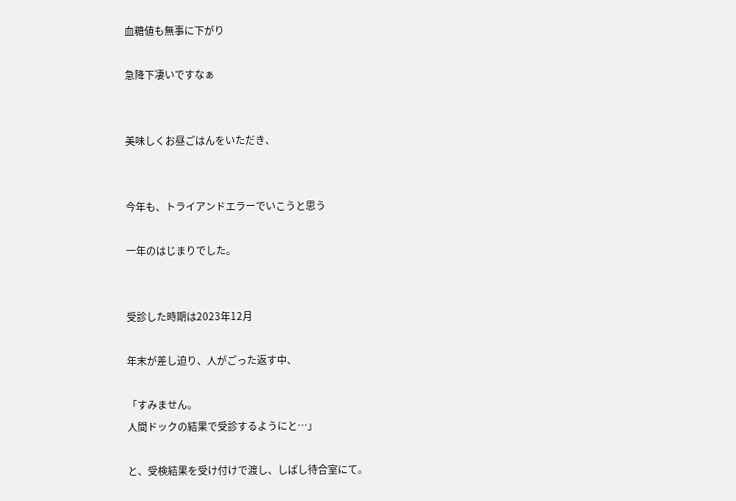血糖値も無事に下がり

急降下凄いですなぁ


美味しくお昼ごはんをいただき、


今年も、トライアンドエラーでいこうと思う

一年のはじまりでした。


受診した時期は2023年12月

年末が差し迫り、人がごった返す中、

「すみません。
人間ドックの結果で受診するようにと…」

と、受検結果を受け付けで渡し、しばし待合室にて。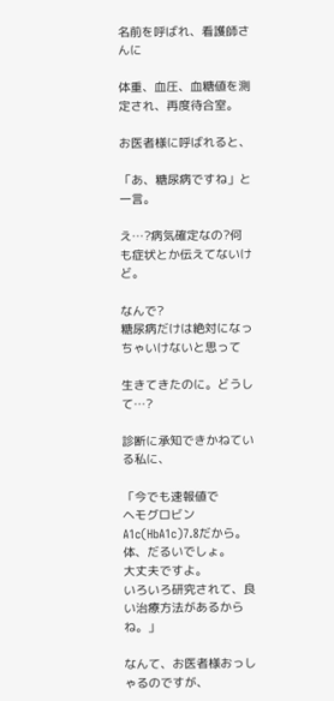名前を呼ばれ、看護師さんに

体重、血圧、血糖値を測定され、再度待合室。

お医者様に呼ばれると、

「あ、糖尿病ですね」と一言。

え…?病気確定なの?何も症状とか伝えてないけど。

なんで?
糖尿病だけは絶対になっちゃいけないと思って

生きてきたのに。どうして…?

診断に承知できかねている私に、

「今でも速報値で
ヘモグロビンA1c(HbA1c)7.8だから。
体、だるいでしょ。
大丈夫ですよ。
いろいろ研究されて、良い治療方法があるからね。」

なんて、お医者様おっしゃるのですが、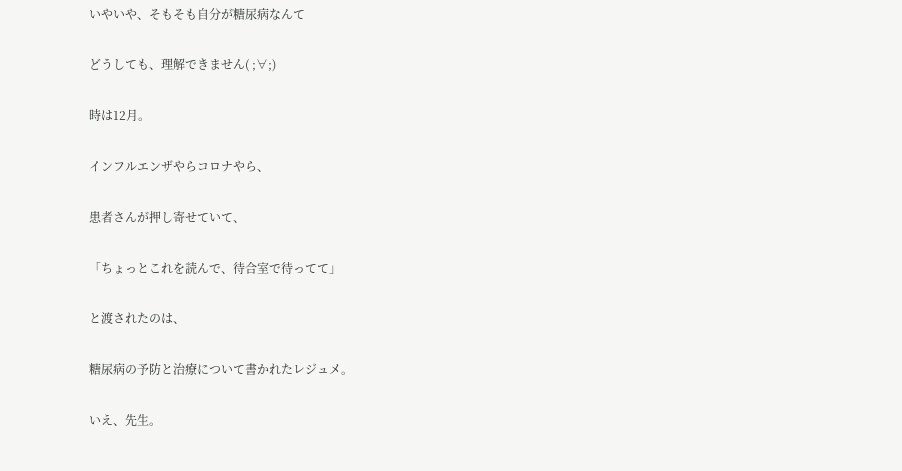いやいや、そもそも自分が糖尿病なんて

どうしても、理解できません( ;∀;)

時は12月。

インフルエンザやらコロナやら、

患者さんが押し寄せていて、

「ちょっとこれを読んで、待合室で待ってて」

と渡されたのは、

糖尿病の予防と治療について書かれたレジュメ。

いえ、先生。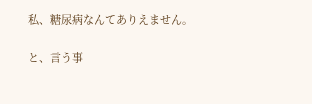私、糖尿病なんてありえません。

と、言う事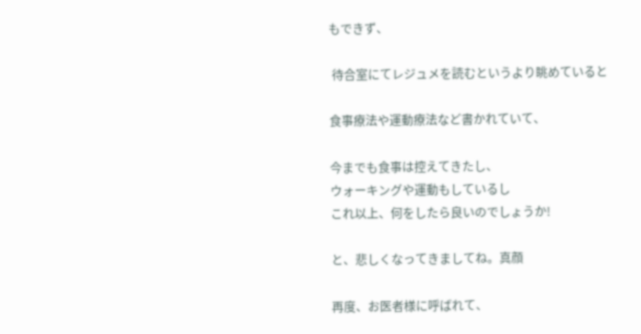もできず、

 待合室にてレジュメを読むというより眺めていると

食事療法や運動療法など書かれていて、

今までも食事は控えてきたし、
ウォーキングや運動もしているし
これ以上、何をしたら良いのでしょうか!

と、悲しくなってきましてね。真顔

再度、お医者様に呼ばれて、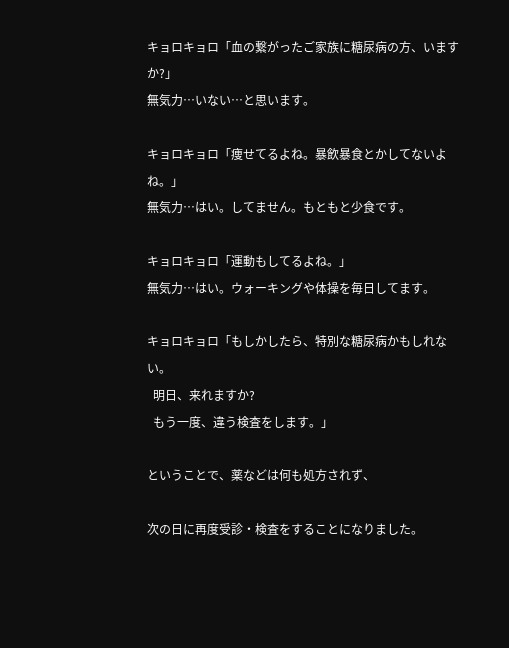キョロキョロ「血の繋がったご家族に糖尿病の方、いますか?」
無気力…いない…と思います。

キョロキョロ「痩せてるよね。暴飲暴食とかしてないよね。」
無気力…はい。してません。もともと少食です。

キョロキョロ「運動もしてるよね。」
無気力…はい。ウォーキングや体操を毎日してます。

キョロキョロ「もしかしたら、特別な糖尿病かもしれない。
  明日、来れますか?
  もう一度、違う検査をします。」

ということで、薬などは何も処方されず、

次の日に再度受診・検査をすることになりました。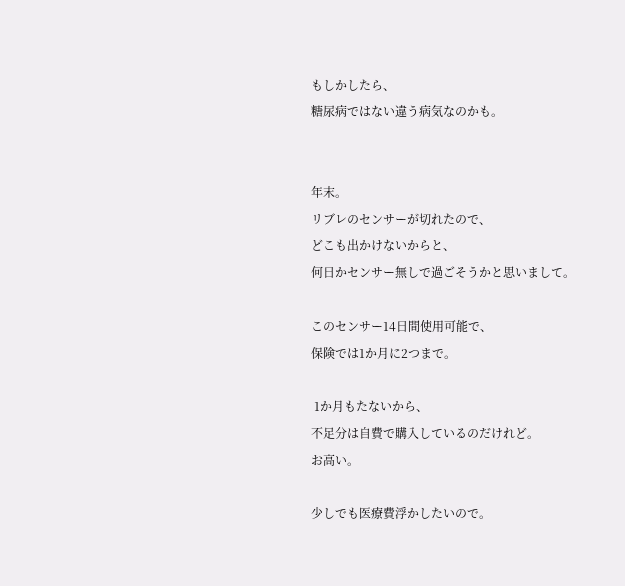もしかしたら、
糖尿病ではない違う病気なのかも。


年末。
リブレのセンサーが切れたので、
どこも出かけないからと、
何日かセンサー無しで過ごそうかと思いまして。

このセンサー14日間使用可能で、
保険では1か月に2つまで。

 1か月もたないから、
不足分は自費で購入しているのだけれど。
お高い。

少しでも医療費浮かしたいので。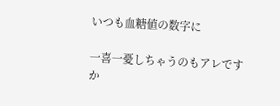いつも血糖値の数字に

一喜一憂しちゃうのもアレですか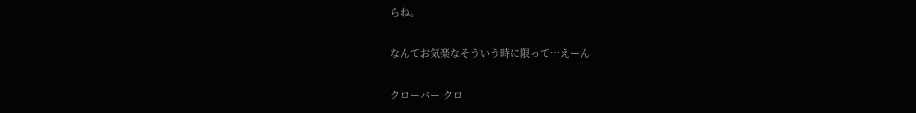らね。

なんてお気楽なそういう時に限って…えーん

クローバー クロ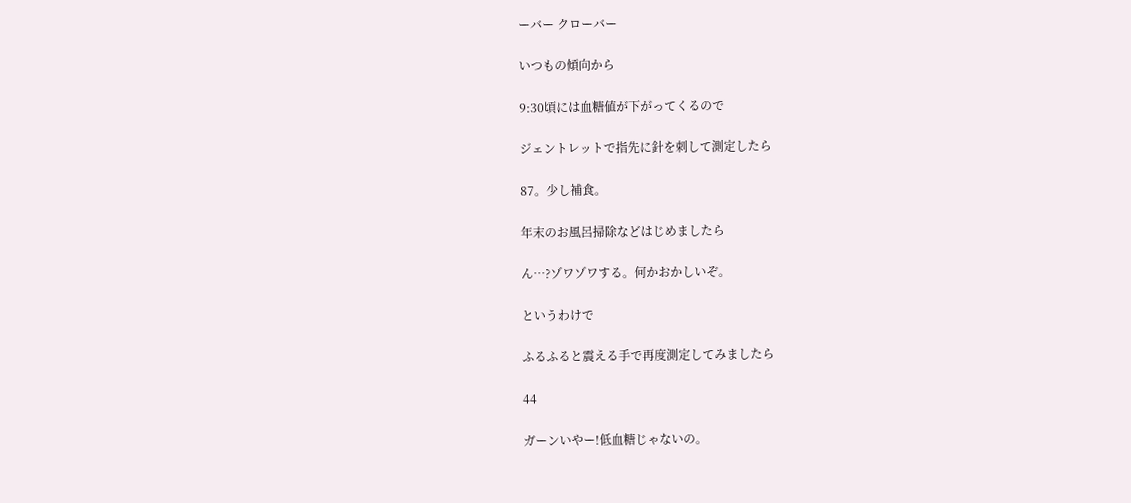ーバー クローバー

いつもの傾向から

9:30頃には血糖値が下がってくるので

ジェントレットで指先に針を刺して測定したら

87。少し補食。

年末のお風呂掃除などはじめましたら

ん…?ゾワゾワする。何かおかしいぞ。

というわけで

ふるふると震える手で再度測定してみましたら

44

ガーンいやー!低血糖じゃないの。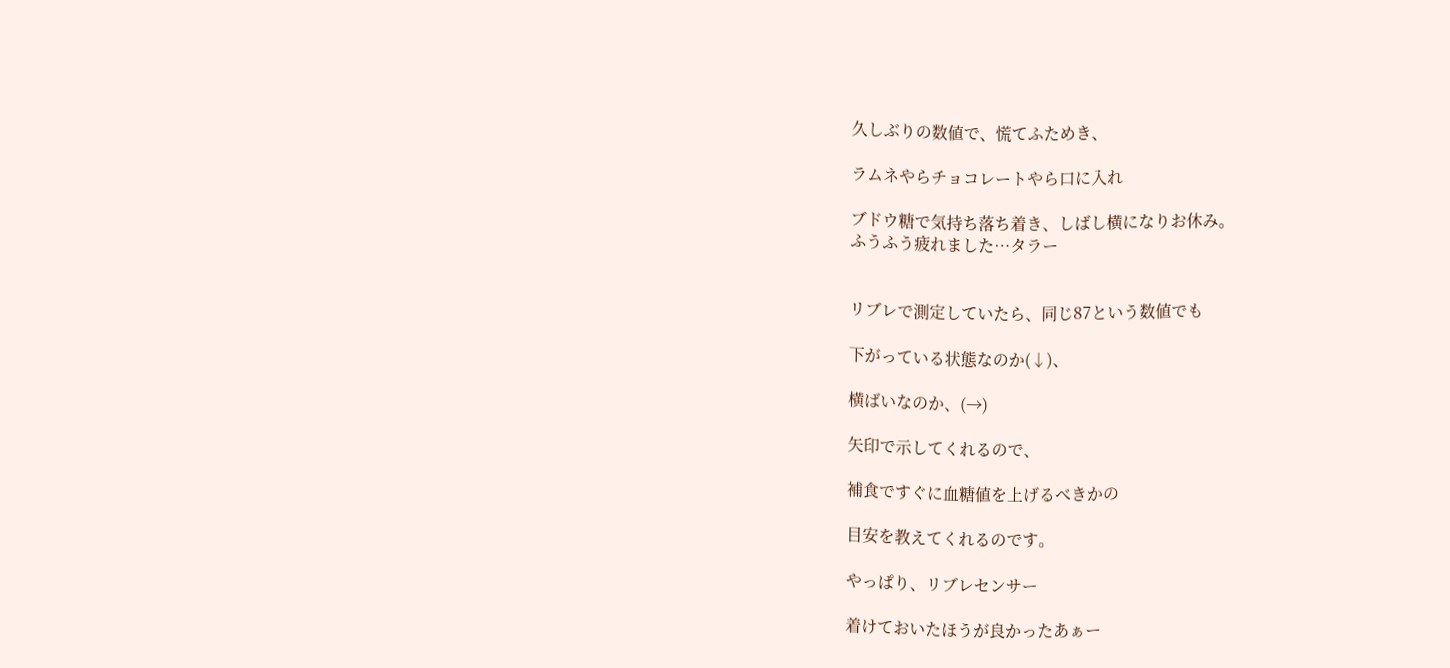久しぶりの数値で、慌てふためき、

ラムネやらチョコレートやら口に入れ

ブドウ糖で気持ち落ち着き、しばし横になりお休み。
ふうふう疲れました…タラー


リブレで測定していたら、同じ87という数値でも

下がっている状態なのか(↓)、

横ばいなのか、(→)

矢印で示してくれるので、

補食ですぐに血糖値を上げるべきかの

目安を教えてくれるのです。

やっぱり、リブレセンサー

着けておいたほうが良かったあぁー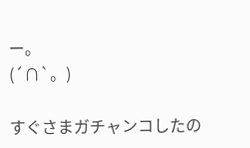ー。
(´∩`。)

すぐさまガチャンコしたの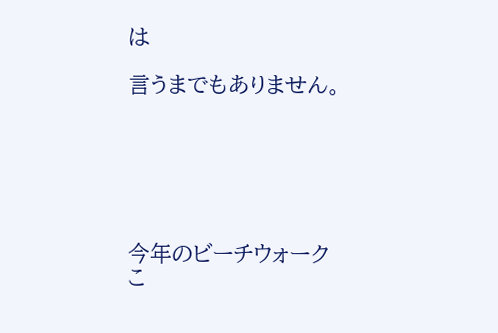は

言うまでもありません。






今年のビーチウォーク
こ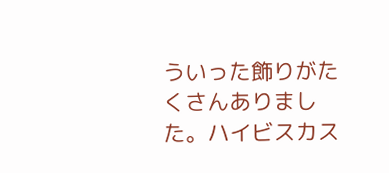ういった飾りがたくさんありました。ハイビスカス